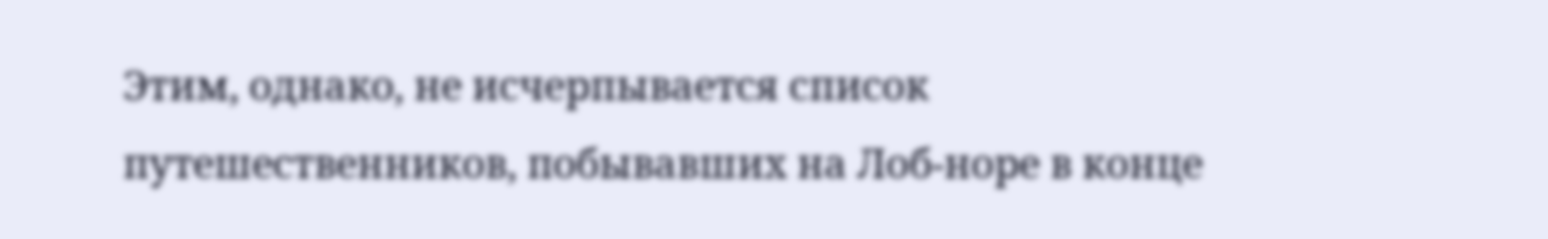Этим, однако, не исчерпывается список путешественников, побывавших на Лоб-норе в конце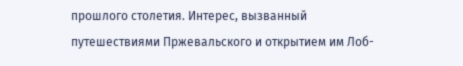прошлого столетия. Интерес, вызванный путешествиями Пржевальского и открытием им Лоб-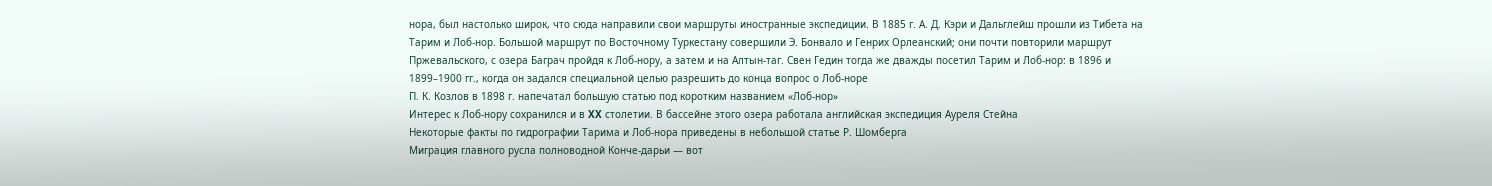нора, был настолько широк, что сюда направили свои маршруты иностранные экспедиции. В 1885 г. А. Д. Кэри и Дальглейш прошли из Тибета на Тарим и Лоб-нор. Большой маршрут по Восточному Туркестану совершили Э. Бонвало и Генрих Орлеанский; они почти повторили маршрут Пржевальского, с озера Баграч пройдя к Лоб-нору, а затем и на Алтын-таг. Свен Гедин тогда же дважды посетил Тарим и Лоб-нор: в 1896 и 1899–1900 гг., когда он задался специальной целью разрешить до конца вопрос о Лоб-норе
П. К. Козлов в 1898 г. напечатал большую статью под коротким названием «Лоб-нор»
Интерес к Лоб-нору сохранился и в XX столетии. В бассейне этого озера работала английская экспедиция Ауреля Стейна
Некоторые факты по гидрографии Тарима и Лоб-нора приведены в небольшой статье Р. Шомберга
Миграция главного русла полноводной Конче-дарьи — вот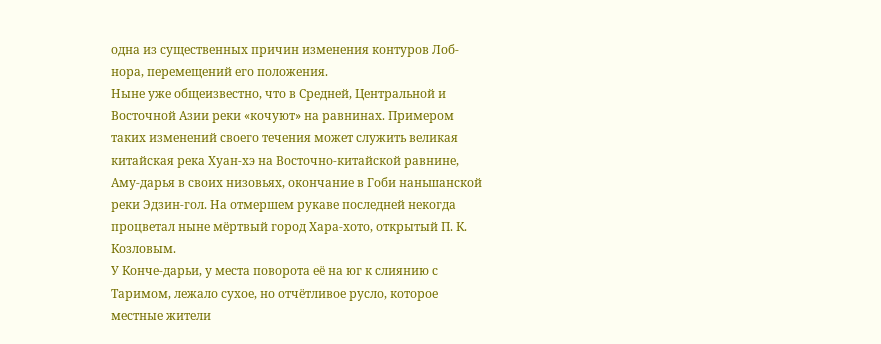одна из существенных причин изменения контуров Лоб-нора, перемещений его положения.
Ныне уже общеизвестно, что в Средней, Центральной и Восточной Азии реки «кочуют» на равнинах. Примером таких изменений своего течения может служить великая китайская река Хуан-хэ на Восточно-китайской равнине, Аму-дарья в своих низовьях, окончание в Гоби наньшанской реки Эдзин-гол. На отмершем рукаве последней некогда процветал ныне мёртвый город Хара-хото, открытый П. К. Козловым.
У Конче-дарьи, у места поворота её на юг к слиянию с Таримом, лежало сухое, но отчётливое русло, которое местные жители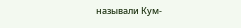называли Кум-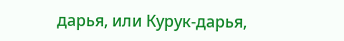дарья, или Курук-дарья,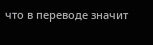что в переводе значит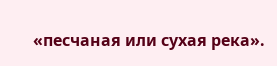«песчаная или сухая река».